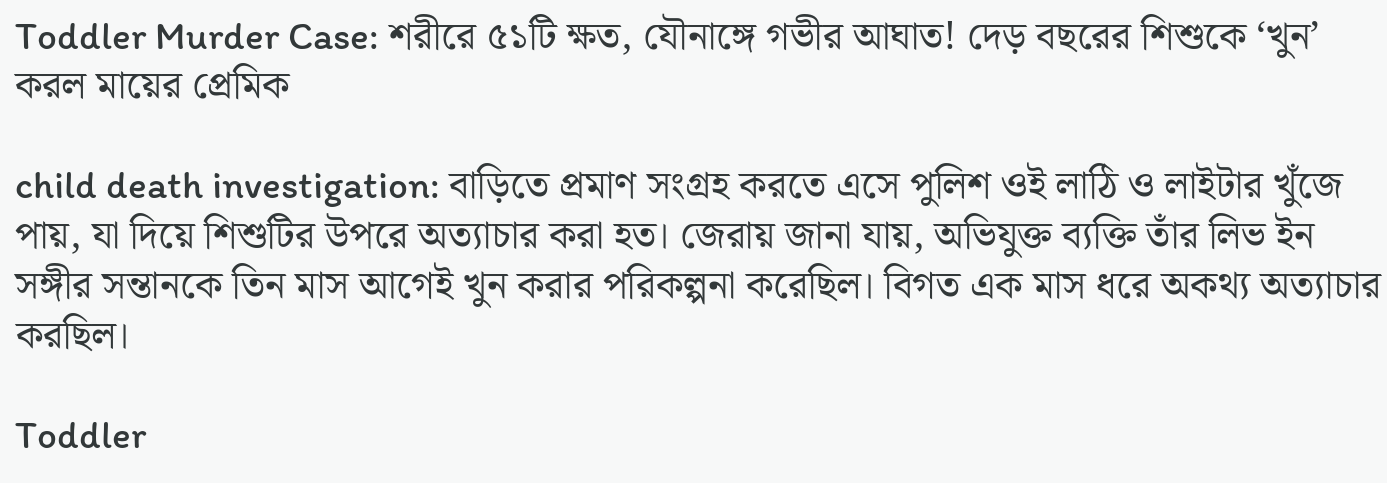Toddler Murder Case: শরীরে ৫১টি ক্ষত, যৌনাঙ্গে গভীর আঘাত! দেড় বছরের শিশুকে ‘খুন’ করল মায়ের প্রেমিক

child death investigation: বাড়িতে প্রমাণ সংগ্রহ করতে এসে পুলিশ ওই লাঠি ও লাইটার খুঁজে পায়, যা দিয়ে শিশুটির উপরে অত্যাচার করা হত। জেরায় জানা যায়, অভিযুক্ত ব্যক্তি তাঁর লিভ ইন সঙ্গীর সন্তানকে তিন মাস আগেই খুন করার পরিকল্পনা করেছিল। বিগত এক মাস ধরে অকথ্য অত্যাচার করছিল।

Toddler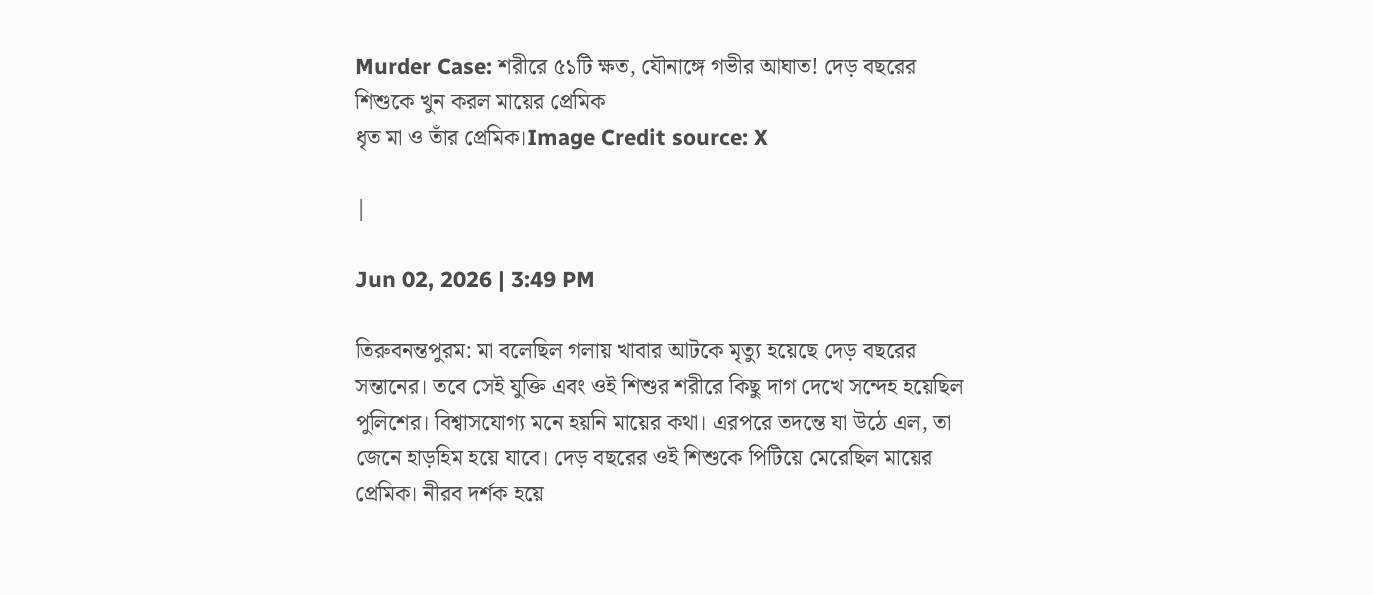Murder Case: শরীরে ৫১টি ক্ষত, যৌনাঙ্গে গভীর আঘাত! দেড় বছরের শিশুকে খুন করল মায়ের প্রেমিক
ধৃত মা ও তাঁর প্রেমিক।Image Credit source: X

|

Jun 02, 2026 | 3:49 PM

তিরুবনন্তপুরম: মা বলেছিল গলায় খাবার আটকে মৃত্যু হয়েছে দেড় বছরের সন্তানের। তবে সেই যুক্তি এবং ওই শিশুর শরীরে কিছু দাগ দেখে সন্দেহ হয়েছিল পুলিশের। বিশ্বাসযোগ্য মনে হয়নি মায়ের কথা। এরপরে তদন্তে যা উঠে এল, তা জেনে হাড়হিম হয়ে যাবে। দেড় বছরের ওই শিশুকে পিটিয়ে মেরেছিল মায়ের প্রেমিক। নীরব দর্শক হয়ে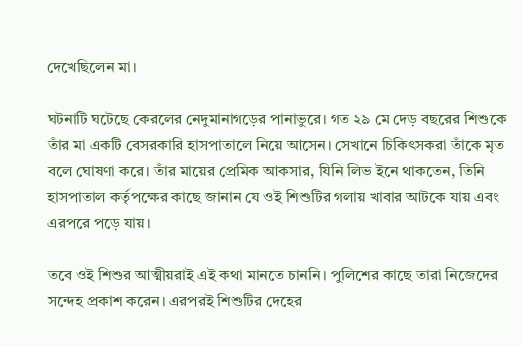দেখেছিলেন মা।

ঘটনাটি ঘটেছে কেরলের নেদুমানাগড়ের পানাভুরে। গত ২৯ মে দেড় বছরের শিশুকে তাঁর মা একটি বেসরকারি হাসপাতালে নিয়ে আসেন। সেখানে চিকিৎসকরা তাঁকে মৃত বলে ঘোষণা করে। তাঁর মায়ের প্রেমিক আকসার, যিনি লিভ ইনে থাকতেন, তিনি হাসপাতাল কর্তৃপক্ষের কাছে জানান যে ওই শিশুটির গলায় খাবার আটকে যায় এবং এরপরে পড়ে যায়।

তবে ওই শিশুর আত্মীয়রাই এই কথা মানতে চাননি। পুলিশের কাছে তারা নিজেদের সন্দেহ প্রকাশ করেন। এরপরই শিশুটির দেহের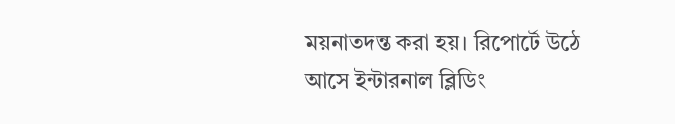ময়নাতদন্ত করা হয়। রিপোর্টে উঠে আসে ইন্টারনাল ব্লিডিং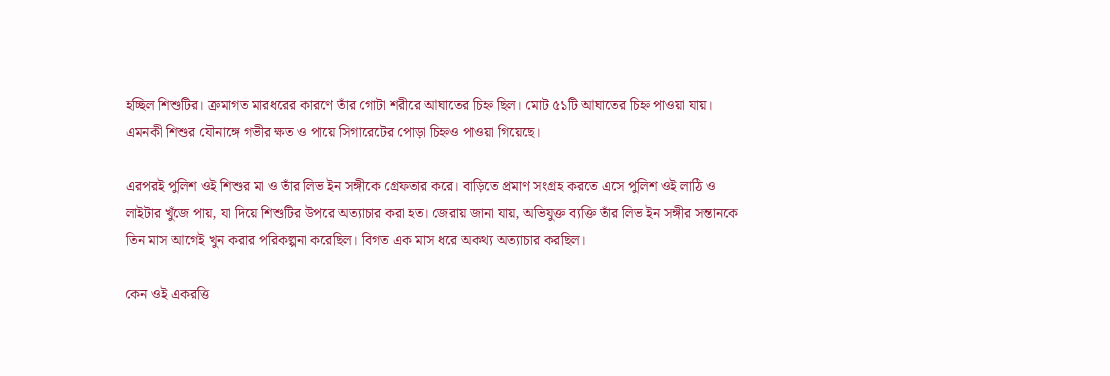হচ্ছিল শিশুটির। ক্রমাগত মারধরের কারণে তাঁর গোটা শরীরে আঘাতের চিহ্ন ছিল। মোট ৫১টি আঘাতের চিহ্ন পাওয়া যায়। এমনকী শিশুর যৌনাঙ্গে গভীর ক্ষত ও পায়ে সিগারেটের পোড়া চিহ্নও পাওয়া গিয়েছে।

এরপরই পুলিশ ওই শিশুর মা ও তাঁর লিভ ইন সঙ্গীকে গ্রেফতার করে। বাড়িতে প্রমাণ সংগ্রহ করতে এসে পুলিশ ওই লাঠি ও লাইটার খুঁজে পায়, যা দিয়ে শিশুটির উপরে অত্যাচার করা হত। জেরায় জানা যায়, অভিযুক্ত ব্যক্তি তাঁর লিভ ইন সঙ্গীর সন্তানকে তিন মাস আগেই খুন করার পরিকল্পনা করেছিল। বিগত এক মাস ধরে অকথ্য অত্যাচার করছিল।

কেন ওই একরত্তি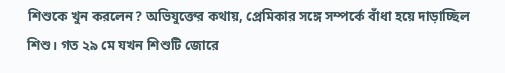শিশুকে খুন করলেন? অভিযুক্তের কথায়, প্রেমিকার সঙ্গে সম্পর্কে বাঁধা হয়ে দাড়াচ্ছিল শিশু। গত ২৯ মে যখন শিশুটি জোরে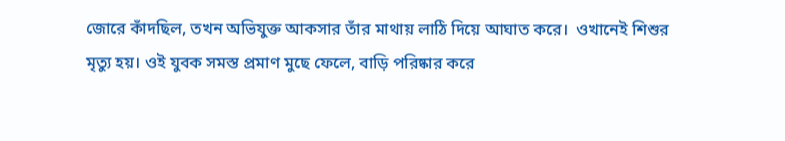জোরে কাঁদছিল, তখন অভিযুক্ত আকসার তাঁর মাথায় লাঠি দিয়ে আঘাত করে।  ওখানেই শিশুর মৃত্যু হয়। ওই যুবক সমস্ত প্রমাণ মুছে ফেলে, বাড়ি পরিষ্কার করে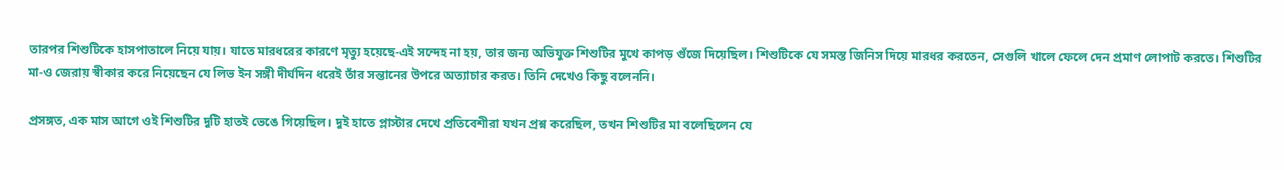তারপর শিশুটিকে হাসপাতালে নিয়ে যায়। যাতে মারধরের কারণে মৃত্যু হয়েছে-এই সন্দেহ না হয়, তার জন্য অভিযুক্ত শিশুটির মুখে কাপড় গুঁজে দিয়েছিল। শিশুটিকে যে সমস্ত জিনিস দিয়ে মারধর করতেন, সেগুলি খালে ফেলে দেন প্রমাণ লোপাট করতে। শিশুটির মা-ও জেরায় স্বীকার করে নিয়েছেন যে লিভ ইন সঙ্গী দীর্ঘদিন ধরেই তাঁর সন্তানের উপরে অত্যাচার করত। তিনি দেখেও কিছু বলেননি।

প্রসঙ্গত, এক মাস আগে ওই শিশুটির দুটি হাতই ভেঙে গিয়েছিল। দুই হাতে প্লাস্টার দেখে প্রতিবেশীরা যখন প্রশ্ন করেছিল, তখন শিশুটির মা বলেছিলেন যে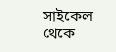সাইকেল থেকে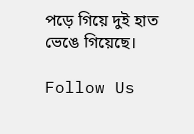পড়ে গিয়ে দুই হাত ভেঙে গিয়েছে।

Follow Us